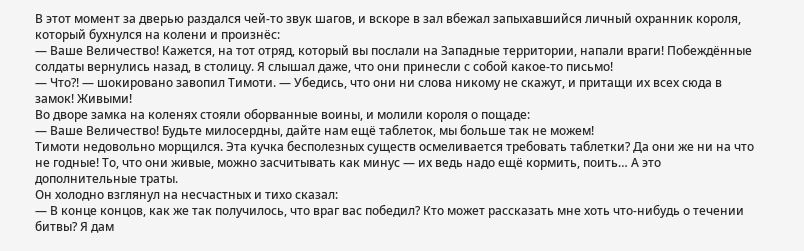В этот момент за дверью раздался чей-то звук шагов, и вскоре в зал вбежал запыхавшийся личный охранник короля, который бухнулся на колени и произнёс:
— Ваше Величество! Кажется, на тот отряд, который вы послали на Западные территории, напали враги! Побеждённые солдаты вернулись назад, в столицу. Я слышал даже, что они принесли с собой какое-то письмо!
— Что?! — шокировано завопил Тимоти. — Убедись, что они ни слова никому не скажут, и притащи их всех сюда в замок! Живыми!
Во дворе замка на коленях стояли оборванные воины, и молили короля о пощаде:
— Ваше Величество! Будьте милосердны, дайте нам ещё таблеток, мы больше так не можем!
Тимоти недовольно морщился. Эта кучка бесполезных существ осмеливается требовать таблетки? Да они же ни на что не годные! То, что они живые, можно засчитывать как минус — их ведь надо ещё кормить, поить… А это дополнительные траты.
Он холодно взглянул на несчастных и тихо сказал:
— В конце концов, как же так получилось, что враг вас победил? Кто может рассказать мне хоть что-нибудь о течении битвы? Я дам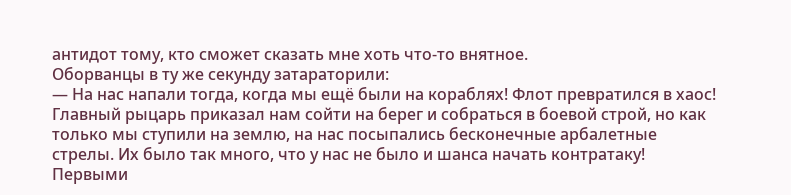антидот тому, кто сможет сказать мне хоть что-то внятное.
Оборванцы в ту же секунду затараторили:
— На нас напали тогда, когда мы ещё были на кораблях! Флот превратился в хаос! Главный рыцарь приказал нам сойти на берег и собраться в боевой строй, но как только мы ступили на землю, на нас посыпались бесконечные арбалетные стрелы. Их было так много, что у нас не было и шанса начать контратаку! Первыми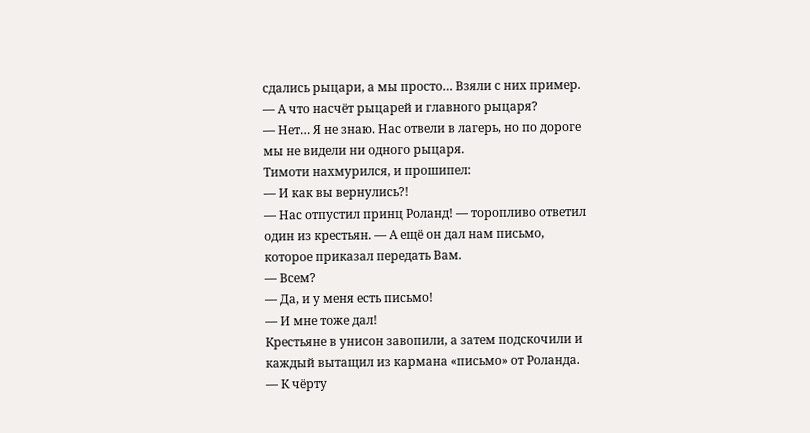сдались рыцари, а мы просто… Взяли с них пример.
— А что насчёт рыцарей и главного рыцаря?
— Нет… Я не знаю. Нас отвели в лагерь, но по дороге мы не видели ни одного рыцаря.
Тимоти нахмурился, и прошипел:
— И как вы вернулись?!
— Нас отпустил принц Роланд! — торопливо ответил один из крестьян. — А ещё он дал нам письмо, которое приказал передать Вам.
— Всем?
— Да, и у меня есть письмо!
— И мне тоже дал!
Крестьяне в унисон завопили, а затем подскочили и каждый вытащил из кармана «письмо» от Роланда.
— К чёрту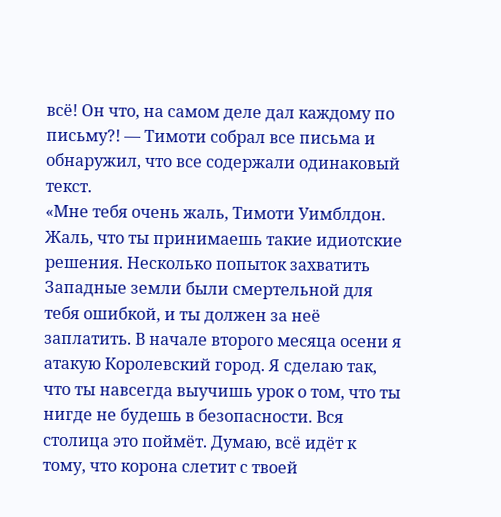всё! Он что, на самом деле дал каждому по письму?! — Тимоти собрал все письма и обнаружил, что все содержали одинаковый текст.
«Мне тебя очень жаль, Тимоти Уимблдон. Жаль, что ты принимаешь такие идиотские решения. Несколько попыток захватить Западные земли были смертельной для тебя ошибкой, и ты должен за неё заплатить. В начале второго месяца осени я атакую Королевский город. Я сделаю так, что ты навсегда выучишь урок о том, что ты нигде не будешь в безопасности. Вся столица это поймёт. Думаю, всё идёт к тому, что корона слетит с твоей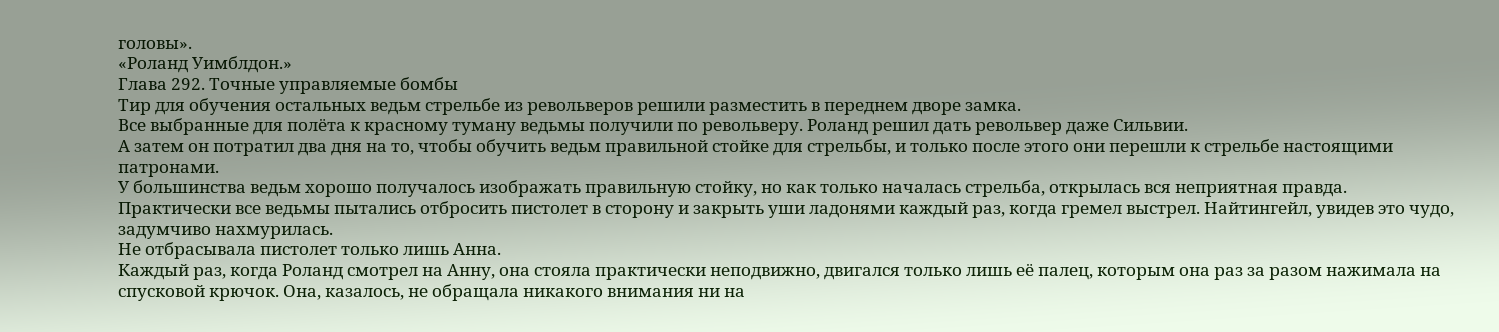головы».
«Роланд Уимблдон.»
Глава 292. Точные управляемые бомбы
Тир для обучения остальных ведьм стрельбе из револьверов решили разместить в переднем дворе замка.
Все выбранные для полёта к красному туману ведьмы получили по револьверу. Роланд решил дать револьвер даже Сильвии.
А затем он потратил два дня на то, чтобы обучить ведьм правильной стойке для стрельбы, и только после этого они перешли к стрельбе настоящими патронами.
У большинства ведьм хорошо получалось изображать правильную стойку, но как только началась стрельба, открылась вся неприятная правда.
Практически все ведьмы пытались отбросить пистолет в сторону и закрыть уши ладонями каждый раз, когда гремел выстрел. Найтингейл, увидев это чудо, задумчиво нахмурилась.
Не отбрасывала пистолет только лишь Анна.
Каждый раз, когда Роланд смотрел на Анну, она стояла практически неподвижно, двигался только лишь её палец, которым она раз за разом нажимала на спусковой крючок. Она, казалось, не обращала никакого внимания ни на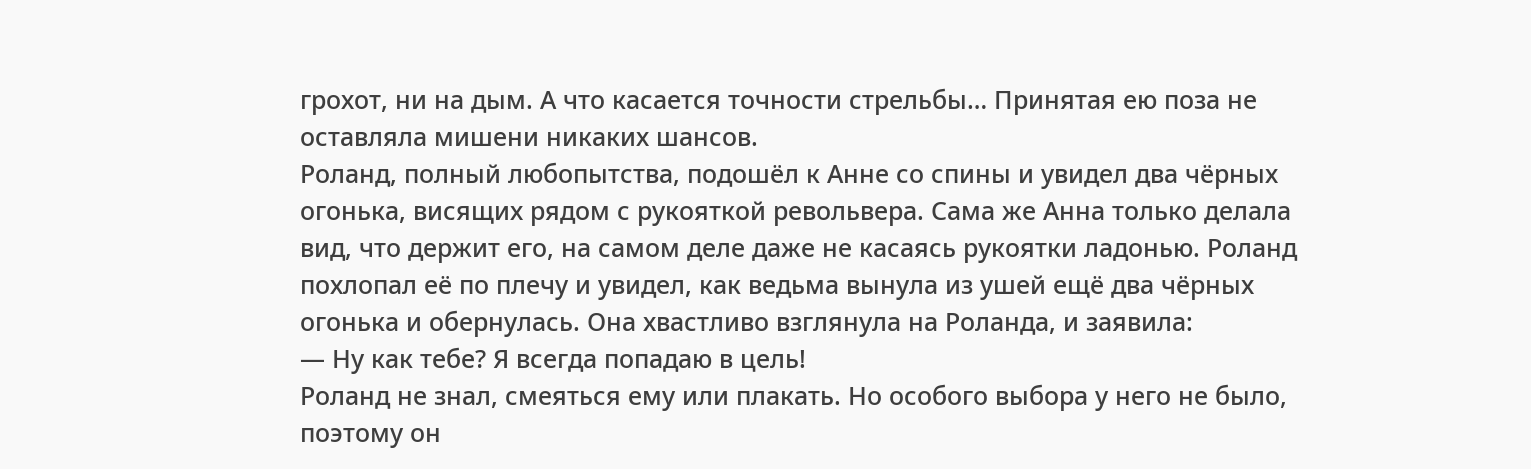грохот, ни на дым. А что касается точности стрельбы… Принятая ею поза не оставляла мишени никаких шансов.
Роланд, полный любопытства, подошёл к Анне со спины и увидел два чёрных огонька, висящих рядом с рукояткой револьвера. Сама же Анна только делала вид, что держит его, на самом деле даже не касаясь рукоятки ладонью. Роланд похлопал её по плечу и увидел, как ведьма вынула из ушей ещё два чёрных огонька и обернулась. Она хвастливо взглянула на Роланда, и заявила:
— Ну как тебе? Я всегда попадаю в цель!
Роланд не знал, смеяться ему или плакать. Но особого выбора у него не было, поэтому он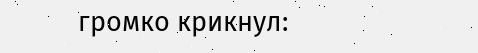громко крикнул: